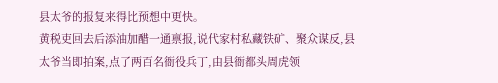县太爷的报复来得比预想中更快。
黄税吏回去后添油加醋一通禀报,说代家村私藏铁矿、聚众谋反,县太爷当即拍案,点了两百名衙役兵丁,由县衙都头周虎领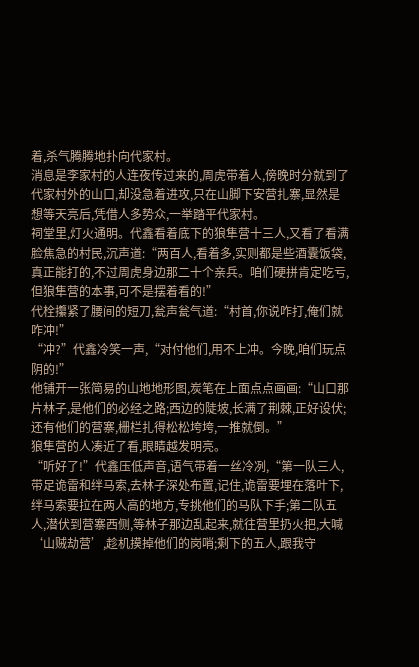着,杀气腾腾地扑向代家村。
消息是李家村的人连夜传过来的,周虎带着人,傍晚时分就到了代家村外的山口,却没急着进攻,只在山脚下安营扎寨,显然是想等天亮后,凭借人多势众,一举踏平代家村。
祠堂里,灯火通明。代鑫看着底下的狼隼营十三人,又看了看满脸焦急的村民,沉声道:“两百人,看着多,实则都是些酒囊饭袋,真正能打的,不过周虎身边那二十个亲兵。咱们硬拼肯定吃亏,但狼隼营的本事,可不是摆着看的!”
代栓攥紧了腰间的短刀,瓮声瓮气道:“村首,你说咋打,俺们就咋冲!”
“冲?”代鑫冷笑一声,“对付他们,用不上冲。今晚,咱们玩点阴的!”
他铺开一张简易的山地地形图,炭笔在上面点点画画:“山口那片林子,是他们的必经之路;西边的陡坡,长满了荆棘,正好设伏;还有他们的营寨,栅栏扎得松松垮垮,一推就倒。”
狼隼营的人凑近了看,眼睛越发明亮。
“听好了!”代鑫压低声音,语气带着一丝冷冽,“第一队三人,带足诡雷和绊马索,去林子深处布置,记住,诡雷要埋在落叶下,绊马索要拉在两人高的地方,专挑他们的马队下手;第二队五人,潜伏到营寨西侧,等林子那边乱起来,就往营里扔火把,大喊‘山贼劫营’,趁机摸掉他们的岗哨;剩下的五人,跟我守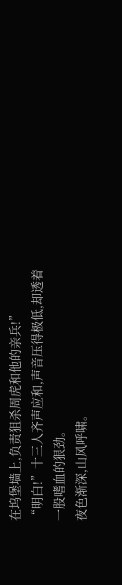在坞堡墙上,负责狙杀周虎和他的亲兵!”
“明白!”十三人齐声应和,声音压得极低,却透着一股嗜血的狠劲。
夜色渐深,山风呼啸。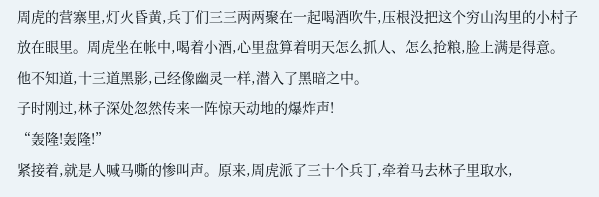周虎的营寨里,灯火昏黄,兵丁们三三两两聚在一起喝酒吹牛,压根没把这个穷山沟里的小村子放在眼里。周虎坐在帐中,喝着小酒,心里盘算着明天怎么抓人、怎么抢粮,脸上满是得意。
他不知道,十三道黑影,己经像幽灵一样,潜入了黑暗之中。
子时刚过,林子深处忽然传来一阵惊天动地的爆炸声!
“轰隆!轰隆!”
紧接着,就是人喊马嘶的惨叫声。原来,周虎派了三十个兵丁,牵着马去林子里取水,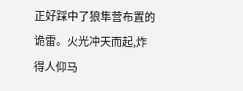正好踩中了狼隼营布置的诡雷。火光冲天而起,炸得人仰马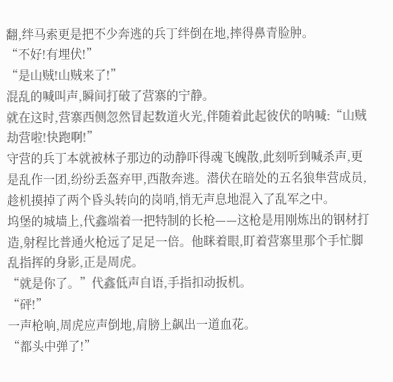翻,绊马索更是把不少奔逃的兵丁绊倒在地,摔得鼻青脸肿。
“不好!有埋伏!”
“是山贼!山贼来了!”
混乱的喊叫声,瞬间打破了营寨的宁静。
就在这时,营寨西侧忽然冒起数道火光,伴随着此起彼伏的呐喊:“山贼劫营啦!快跑啊!”
守营的兵丁本就被林子那边的动静吓得魂飞魄散,此刻听到喊杀声,更是乱作一团,纷纷丢盔弃甲,西散奔逃。潜伏在暗处的五名狼隼营成员,趁机摸掉了两个昏头转向的岗哨,悄无声息地混入了乱军之中。
坞堡的城墙上,代鑫端着一把特制的长枪——这枪是用刚炼出的钢材打造,射程比普通火枪远了足足一倍。他眯着眼,盯着营寨里那个手忙脚乱指挥的身影,正是周虎。
“就是你了。”代鑫低声自语,手指扣动扳机。
“砰!”
一声枪响,周虎应声倒地,肩膀上飙出一道血花。
“都头中弹了!”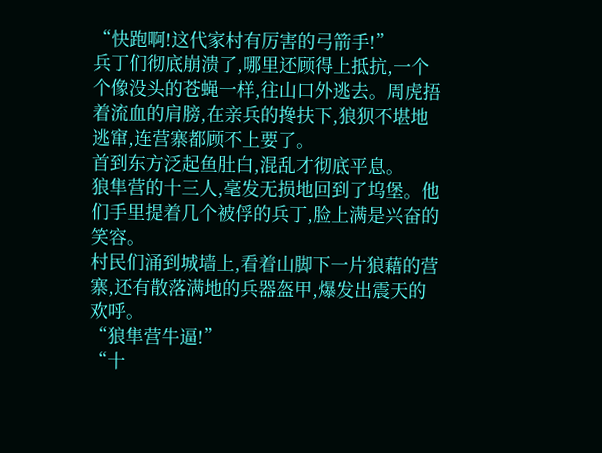“快跑啊!这代家村有厉害的弓箭手!”
兵丁们彻底崩溃了,哪里还顾得上抵抗,一个个像没头的苍蝇一样,往山口外逃去。周虎捂着流血的肩膀,在亲兵的搀扶下,狼狈不堪地逃窜,连营寨都顾不上要了。
首到东方泛起鱼肚白,混乱才彻底平息。
狼隼营的十三人,毫发无损地回到了坞堡。他们手里提着几个被俘的兵丁,脸上满是兴奋的笑容。
村民们涌到城墙上,看着山脚下一片狼藉的营寨,还有散落满地的兵器盔甲,爆发出震天的欢呼。
“狼隼营牛逼!”
“十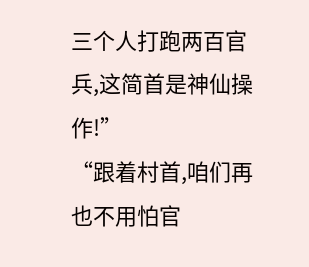三个人打跑两百官兵,这简首是神仙操作!”
“跟着村首,咱们再也不用怕官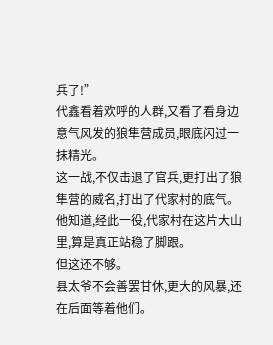兵了!”
代鑫看着欢呼的人群,又看了看身边意气风发的狼隼营成员,眼底闪过一抹精光。
这一战,不仅击退了官兵,更打出了狼隼营的威名,打出了代家村的底气。
他知道,经此一役,代家村在这片大山里,算是真正站稳了脚跟。
但这还不够。
县太爷不会善罢甘休,更大的风暴,还在后面等着他们。